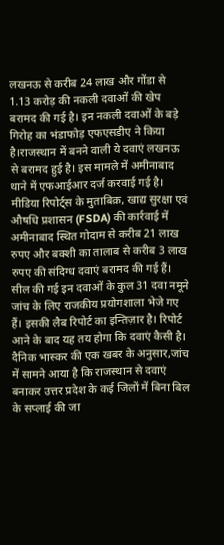लखनऊ से करीब 24 लाख और गोंडा से 1.13 करोड़ की नकली दवाओं की खेप बरामद की गई है। इन नकली दवाओं के बड़े गिरोह का भंडाफोड़ एफएसडीए ने किया है।राजस्थान में बनने वाली ये दवाएं लखनऊ से बरामद हुई है। इस मामले में अमीनाबाद थाने में एफआईआर दर्ज करवाई गई है।
मीडिया रिपोर्ट्स के मुताबिक़, खाद्य सुरक्षा एवं औषधि प्रशासन (FSDA) की कार्रवाई में अमीनाबाद स्थित गोदाम से करीब 21 लाख रुपए और बक्शी का तालाब से करीब 3 लाख रुपए की संदिग्ध दवाएं बरामद की गई हैं। सील की गई इन दवाओं के कुल 31 दवा नमूने जांच के लिए राजकीय प्रयोगशाला भेजे गए हैं। इसकी लैब रिपोर्ट का इन्तिज़ार है। रिपोर्ट आने के बाद यह तय होगा कि दवाएं कैसी है।
दैनिक भास्कर की एक खबर के अनुसार,जांच में सामने आया है कि राजस्थान से दवाएं बनाकर उत्तर प्रदेश के कई जिलों में बिना बिल के सप्लाई की जा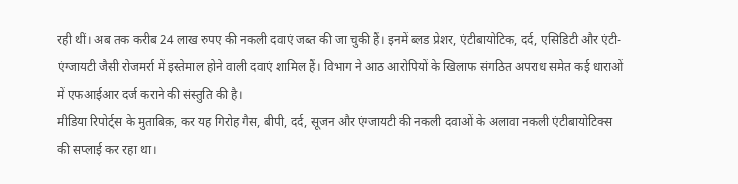रही थीं। अब तक करीब 24 लाख रुपए की नकली दवाएं जब्त की जा चुकी हैं। इनमें ब्लड प्रेशर, एंटीबायोटिक, दर्द, एसिडिटी और एंटी-एंग्जायटी जैसी रोजमर्रा में इस्तेमाल होने वाली दवाएं शामिल हैं। विभाग ने आठ आरोपियों के खिलाफ संगठित अपराध समेत कई धाराओं में एफआईआर दर्ज कराने की संस्तुति की है।
मीडिया रिपोर्ट्स के मुताबिक़, कर यह गिरोह गैस, बीपी, दर्द, सूजन और एंग्जायटी की नकली दवाओं के अलावा नकली एंटीबायोटिक्स की सप्लाई कर रहा था।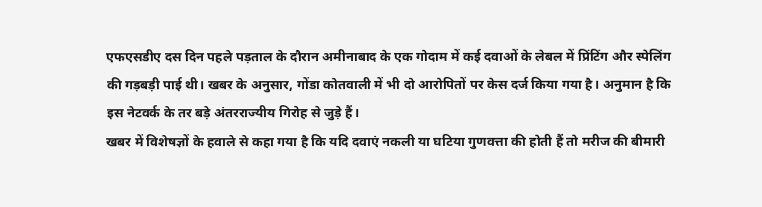एफएसडीए दस दिन पहले पड़ताल के दौरान अमीनाबाद के एक गोदाम में कई दवाओं के लेबल में प्रिंटिंग और स्पेलिंग की गड़बड़ी पाई थी। खबर के अनुसार, गोंडा कोतवाली में भी दो आरोपितों पर केस दर्ज किया गया है। अनुमान है कि इस नेटवर्क के तर बड़े अंतरराज्यीय गिरोह से जुड़े हैं।
खबर में विशेषज्ञों के हवाले से कहा गया है कि यदि दवाएं नकली या घटिया गुणवत्ता की होती हैं तो मरीज की बीमारी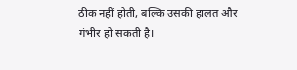ठीक नहीं होती, बल्कि उसकी हालत और गंभीर हो सकती है।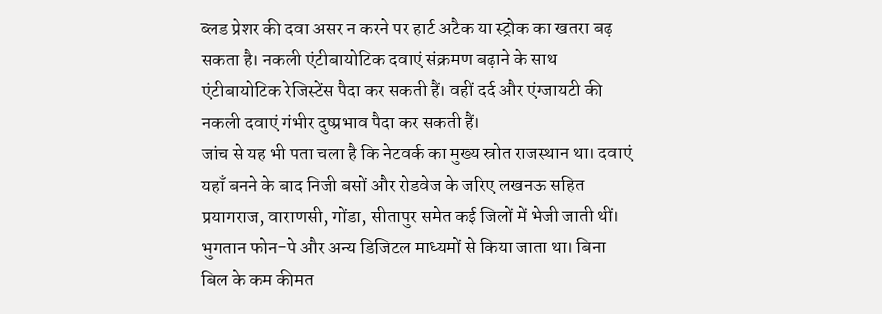ब्लड प्रेशर की दवा असर न करने पर हार्ट अटैक या स्ट्रोक का खतरा बढ़ सकता है। नकली एंटीबायोटिक दवाएं संक्रमण बढ़ाने के साथ एंटीबायोटिक रेजिस्टेंस पैदा कर सकती हैं। वहीं दर्द और एंग्जायटी की नकली दवाएं गंभीर दुष्प्रभाव पैदा कर सकती हैं।
जांच से यह भी पता चला है कि नेटवर्क का मुख्य स्रोत राजस्थान था। दवाएं यहाँ बनने के बाद निजी बसों और रोडवेज के जरिए लखनऊ सहित प्रयागराज, वाराणसी, गोंडा, सीतापुर समेत कई जिलों में भेजी जाती थीं। भुगतान फोन-पे और अन्य डिजिटल माध्यमों से किया जाता था। बिना बिल के कम कीमत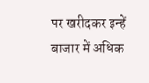पर खरीदकर इन्हें बाजार में अधिक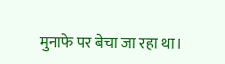मुनाफे पर बेचा जा रहा था।